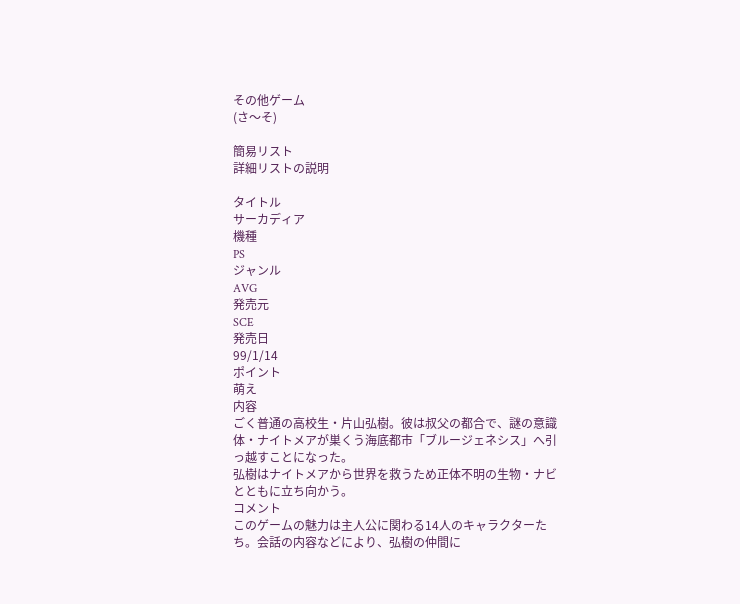その他ゲーム
(さ〜そ)

簡易リスト
詳細リストの説明

タイトル
サーカディア
機種
PS
ジャンル
AVG
発売元
SCE
発売日
99/1/14
ポイント
萌え
内容
ごく普通の高校生・片山弘樹。彼は叔父の都合で、謎の意識体・ナイトメアが巣くう海底都市「ブルージェネシス」へ引っ越すことになった。
弘樹はナイトメアから世界を救うため正体不明の生物・ナビとともに立ち向かう。
コメント
このゲームの魅力は主人公に関わる14人のキャラクターたち。会話の内容などにより、弘樹の仲間に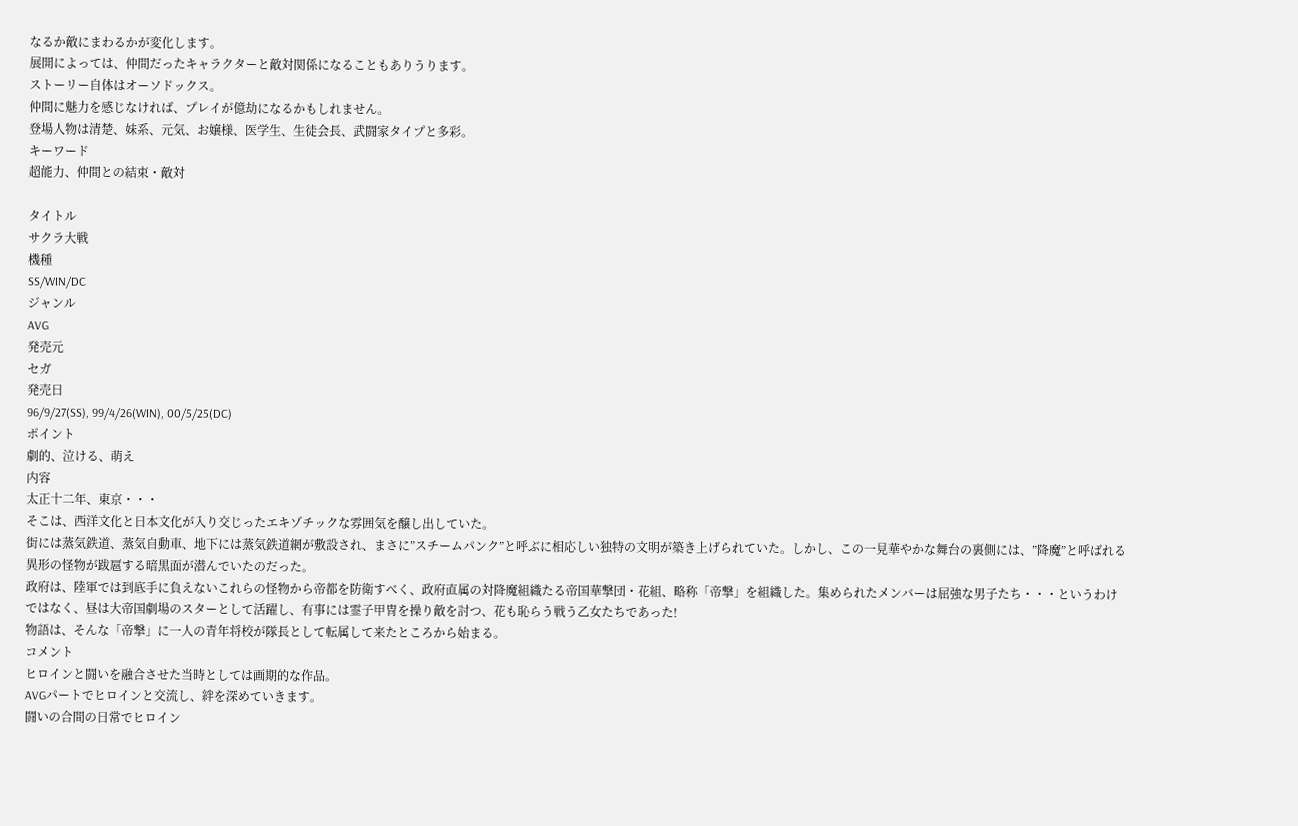なるか敵にまわるかが変化します。
展開によっては、仲間だったキャラクターと敵対関係になることもありうります。
ストーリー自体はオーソドックス。
仲間に魅力を感じなければ、プレイが億劫になるかもしれません。
登場人物は清楚、妹系、元気、お嬢様、医学生、生徒会長、武闘家タイプと多彩。
キーワード
超能力、仲間との結束・敵対

タイトル
サクラ大戦
機種
SS/WIN/DC
ジャンル
AVG
発売元
セガ
発売日
96/9/27(SS), 99/4/26(WIN), 00/5/25(DC)
ポイント
劇的、泣ける、萌え
内容
太正十二年、東京・・・
そこは、西洋文化と日本文化が入り交じったエキゾチックな雰囲気を醸し出していた。
街には蒸気鉄道、蒸気自動車、地下には蒸気鉄道網が敷設され、まさに”スチームパンク”と呼ぶに相応しい独特の文明が築き上げられていた。しかし、この一見華やかな舞台の裏側には、”降魔”と呼ばれる異形の怪物が跋扈する暗黒面が潜んでいたのだった。
政府は、陸軍では到底手に負えないこれらの怪物から帝都を防衛すべく、政府直属の対降魔組織たる帝国華撃団・花組、略称「帝撃」を組織した。集められたメンバーは屈強な男子たち・・・というわけではなく、昼は大帝国劇場のスターとして活躍し、有事には霊子甲冑を操り敵を討つ、花も恥らう戦う乙女たちであった!
物語は、そんな「帝撃」に一人の青年将校が隊長として転属して来たところから始まる。
コメント
ヒロインと闘いを融合させた当時としては画期的な作品。
AVGパートでヒロインと交流し、絆を深めていきます。
闘いの合間の日常でヒロイン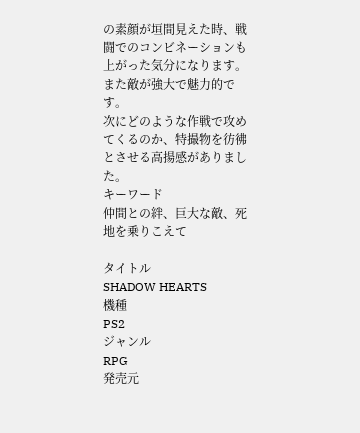の素顔が垣間見えた時、戦闘でのコンビネーションも上がった気分になります。
また敵が強大で魅力的です。
次にどのような作戦で攻めてくるのか、特撮物を彷彿とさせる高揚感がありました。
キーワード
仲間との絆、巨大な敵、死地を乗りこえて

タイトル
SHADOW HEARTS
機種
PS2
ジャンル
RPG
発売元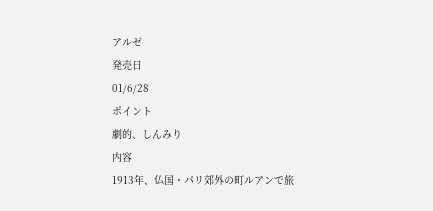アルゼ
発売日
01/6/28
ポイント
劇的、しんみり
内容
1913年、仏国・パリ郊外の町ルアンで旅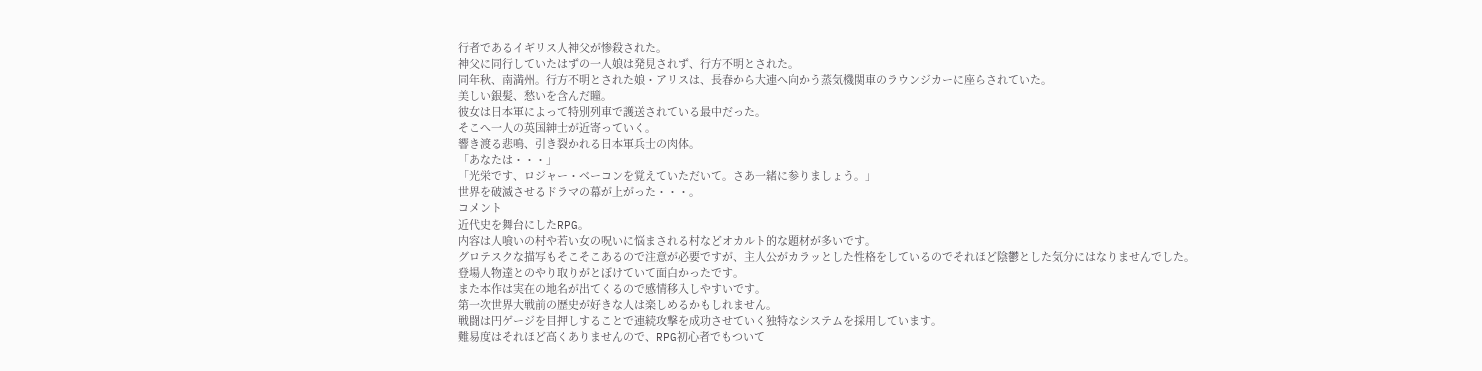行者であるイギリス人神父が惨殺された。
神父に同行していたはずの一人娘は発見されず、行方不明とされた。
同年秋、南満州。行方不明とされた娘・アリスは、長春から大連へ向かう蒸気機関車のラウンジカーに座らされていた。
美しい銀髪、愁いを含んだ瞳。
彼女は日本軍によって特別列車で護送されている最中だった。
そこへ一人の英国紳士が近寄っていく。
響き渡る悲鳴、引き裂かれる日本軍兵士の肉体。
「あなたは・・・」
「光栄です、ロジャー・ベーコンを覚えていただいて。さあ一緒に参りましょう。」
世界を破滅させるドラマの幕が上がった・・・。
コメント
近代史を舞台にしたRPG。
内容は人喰いの村や若い女の呪いに悩まされる村などオカルト的な題材が多いです。
グロテスクな描写もそこそこあるので注意が必要ですが、主人公がカラッとした性格をしているのでそれほど陰鬱とした気分にはなりませんでした。
登場人物達とのやり取りがとぼけていて面白かったです。
また本作は実在の地名が出てくるので感情移入しやすいです。
第一次世界大戦前の歴史が好きな人は楽しめるかもしれません。
戦闘は円ゲージを目押しすることで連続攻撃を成功させていく独特なシステムを採用しています。
難易度はそれほど高くありませんので、RPG初心者でもついて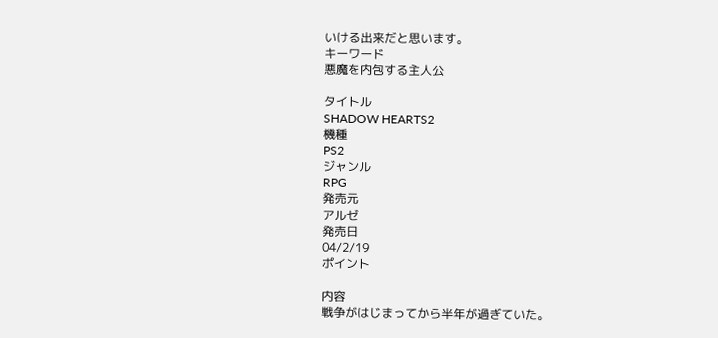いける出来だと思います。
キーワード
悪魔を内包する主人公

タイトル
SHADOW HEARTS2
機種
PS2
ジャンル
RPG
発売元
アルゼ
発売日
04/2/19
ポイント

内容
戦争がはじまってから半年が過ぎていた。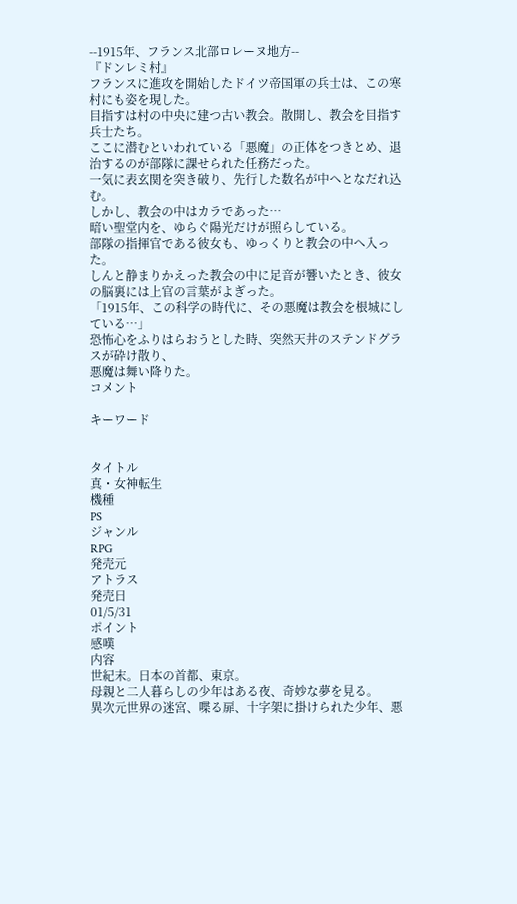--1915年、フランス北部ロレーヌ地方--
『ドンレミ村』
フランスに進攻を開始したドイツ帝国軍の兵士は、この寒村にも姿を現した。
目指すは村の中央に建つ古い教会。散開し、教会を目指す兵士たち。
ここに潜むといわれている「悪魔」の正体をつきとめ、退治するのが部隊に課せられた任務だった。
一気に表玄関を突き破り、先行した数名が中へとなだれ込む。
しかし、教会の中はカラであった…
暗い聖堂内を、ゆらぐ陽光だけが照らしている。
部隊の指揮官である彼女も、ゆっくりと教会の中へ入った。
しんと静まりかえった教会の中に足音が響いたとき、彼女の脳裏には上官の言葉がよぎった。
「1915年、この科学の時代に、その悪魔は教会を根城にしている…」
恐怖心をふりはらおうとした時、突然天井のステンドグラスが砕け散り、
悪魔は舞い降りた。
コメント

キーワード


タイトル
真・女神転生
機種
PS
ジャンル
RPG
発売元
アトラス
発売日
01/5/31
ポイント
感嘆
内容
世紀末。日本の首都、東京。
母親と二人暮らしの少年はある夜、奇妙な夢を見る。
異次元世界の迷宮、喋る扉、十字架に掛けられた少年、悪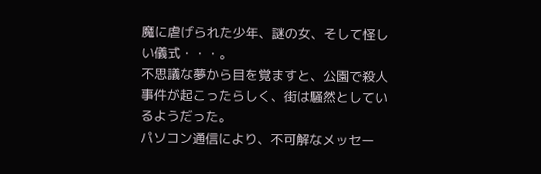魔に虐げられた少年、謎の女、そして怪しい儀式・・・。
不思議な夢から目を覚ますと、公園で殺人事件が起こったらしく、街は騒然としているようだった。
パソコン通信により、不可解なメッセー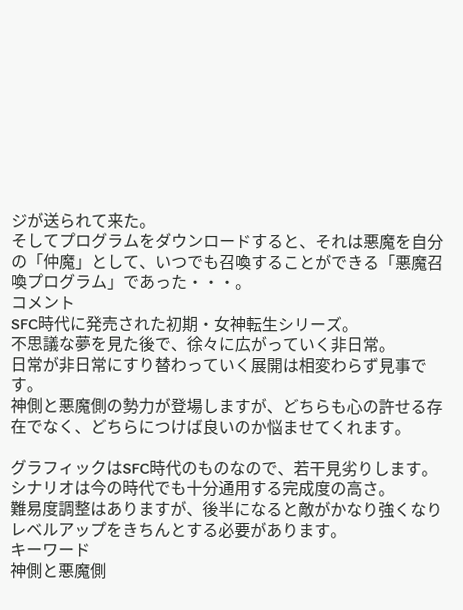ジが送られて来た。
そしてプログラムをダウンロードすると、それは悪魔を自分の「仲魔」として、いつでも召喚することができる「悪魔召喚プログラム」であった・・・。
コメント
SFC時代に発売された初期・女神転生シリーズ。
不思議な夢を見た後で、徐々に広がっていく非日常。
日常が非日常にすり替わっていく展開は相変わらず見事です。
神側と悪魔側の勢力が登場しますが、どちらも心の許せる存在でなく、どちらにつけば良いのか悩ませてくれます。

グラフィックはSFC時代のものなので、若干見劣りします。
シナリオは今の時代でも十分通用する完成度の高さ。
難易度調整はありますが、後半になると敵がかなり強くなりレベルアップをきちんとする必要があります。
キーワード
神側と悪魔側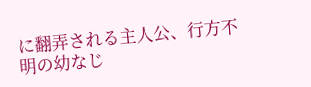に翻弄される主人公、行方不明の幼なじ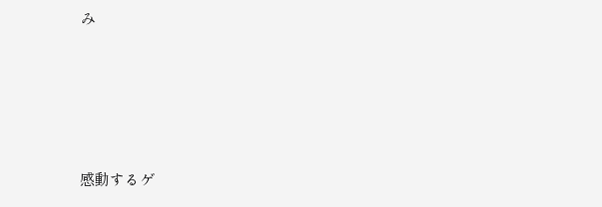み





感動するゲ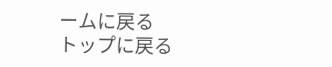ームに戻る
トップに戻る